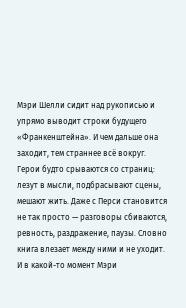Мэри Шелли сидит над рукописью и упрямо выводит строки будущего «Франкенштейна». И чем дальше она заходит, тем страннее всё вокруг. Герои будто срываются со страниц: лезут в мысли, подбрасывают сцены, мешают жить. Даже с Перси становится не так просто — разговоры сбиваются, ревность, раздражение, паузы. Словно книга влезает между ними и не уходит. И в какой-то момент Мэри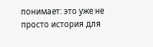понимает: это уже не просто история для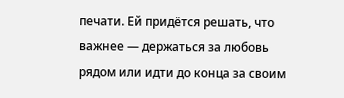печати. Ей придётся решать, что важнее — держаться за любовь рядом или идти до конца за своим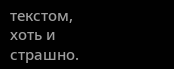текстом, хоть и страшно.